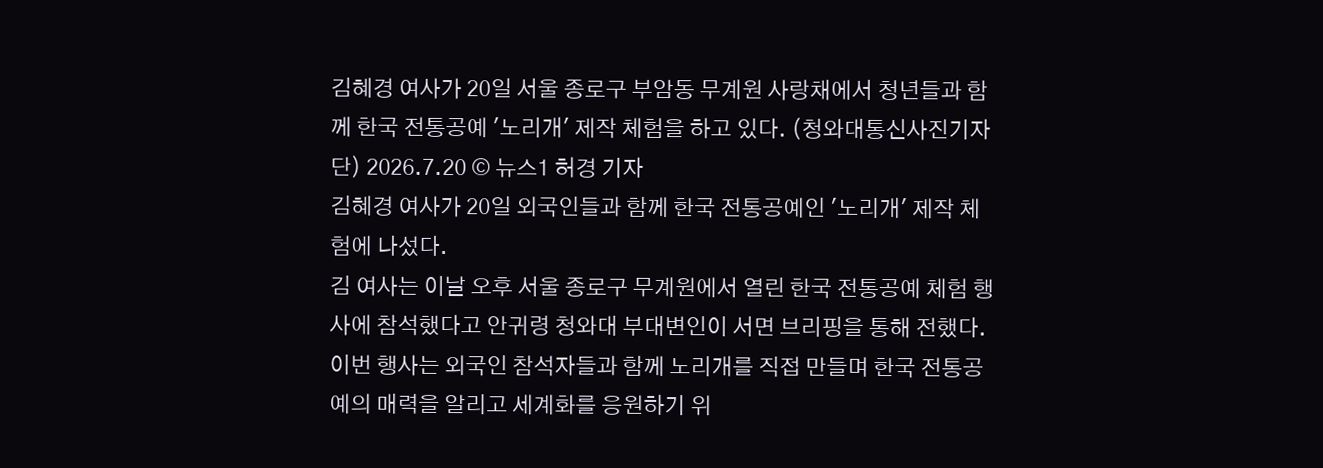김혜경 여사가 20일 서울 종로구 부암동 무계원 사랑채에서 청년들과 함께 한국 전통공예 '노리개' 제작 체험을 하고 있다. (청와대통신사진기자단) 2026.7.20 © 뉴스1 허경 기자
김혜경 여사가 20일 외국인들과 함께 한국 전통공예인 '노리개' 제작 체험에 나섰다.
김 여사는 이날 오후 서울 종로구 무계원에서 열린 한국 전통공예 체험 행사에 참석했다고 안귀령 청와대 부대변인이 서면 브리핑을 통해 전했다.
이번 행사는 외국인 참석자들과 함께 노리개를 직접 만들며 한국 전통공예의 매력을 알리고 세계화를 응원하기 위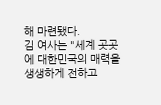해 마련됐다.
김 여사는 "세계 곳곳에 대한민국의 매력을 생생하게 전하고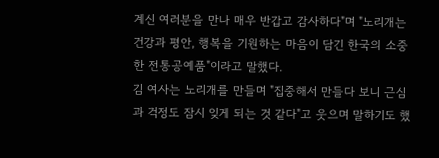계신 여러분을 만나 매우 반갑고 감사하다"며 "노리개는 건강과 평안, 행복을 기원하는 마음이 담긴 한국의 소중한 전통공예품"이라고 말했다.
김 여사는 노리개를 만들며 "집중해서 만들다 보니 근심과 걱정도 잠시 잊게 되는 것 같다"고 웃으며 말하기도 했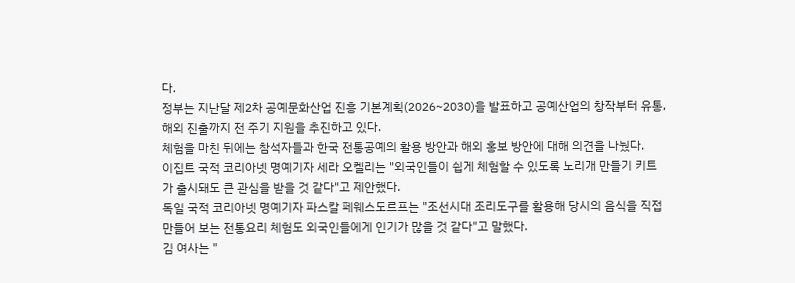다.
정부는 지난달 제2차 공예문화산업 진흥 기본계획(2026~2030)을 발표하고 공예산업의 창작부터 유통, 해외 진출까지 전 주기 지원을 추진하고 있다.
체험을 마친 뒤에는 참석자들과 한국 전통공예의 활용 방안과 해외 홍보 방안에 대해 의견을 나눴다.
이집트 국적 코리아넷 명예기자 세라 오켈리는 "외국인들이 쉽게 체험할 수 있도록 노리개 만들기 키트가 출시돼도 큰 관심을 받을 것 같다"고 제안했다.
독일 국적 코리아넷 명예기자 파스칼 페웨스도르프는 "조선시대 조리도구를 활용해 당시의 음식을 직접 만들어 보는 전통요리 체험도 외국인들에게 인기가 많을 것 같다"고 말했다.
김 여사는 "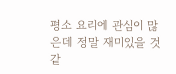평소 요리에 관심이 많은데 정말 재미있을 것 같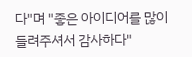다"며 "좋은 아이디어를 많이 들려주셔서 감사하다"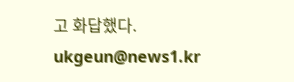고 화답했다.
ukgeun@news1.kr